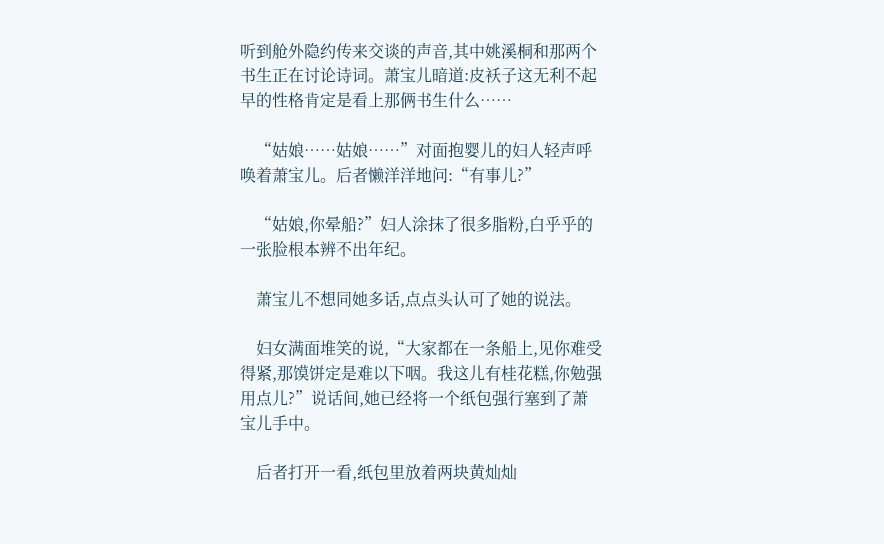听到舱外隐约传来交谈的声音,其中姚溪桐和那两个书生正在讨论诗词。萧宝儿暗道:皮袄子这无利不起早的性格肯定是看上那俩书生什么……

    “姑娘……姑娘……”对面抱婴儿的妇人轻声呼唤着萧宝儿。后者懒洋洋地问:“有事儿?”

    “姑娘,你晕船?”妇人涂抹了很多脂粉,白乎乎的一张脸根本辨不出年纪。

    萧宝儿不想同她多话,点点头认可了她的说法。

    妇女满面堆笑的说,“大家都在一条船上,见你难受得紧,那馍饼定是难以下咽。我这儿有桂花糕,你勉强用点儿?”说话间,她已经将一个纸包强行塞到了萧宝儿手中。

    后者打开一看,纸包里放着两块黄灿灿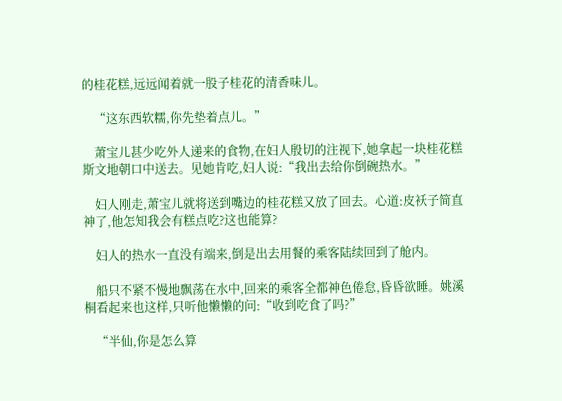的桂花糕,远远闻着就一股子桂花的清香味儿。

    “这东西软糯,你先垫着点儿。”

    萧宝儿甚少吃外人递来的食物,在妇人殷切的注视下,她拿起一块桂花糕斯文地朝口中送去。见她肯吃,妇人说:“我出去给你倒碗热水。”

    妇人刚走,萧宝儿就将送到嘴边的桂花糕又放了回去。心道:皮袄子简直神了,他怎知我会有糕点吃?这也能算?

    妇人的热水一直没有端来,倒是出去用餐的乘客陆续回到了舱内。

    船只不紧不慢地飘荡在水中,回来的乘客全都神色倦怠,昏昏欲睡。姚溪桐看起来也这样,只听他懒懒的问:“收到吃食了吗?”

    “半仙,你是怎么算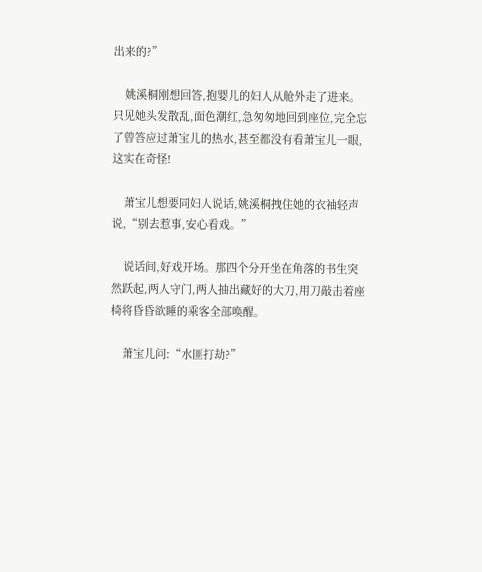出来的?”

    姚溪桐刚想回答,抱婴儿的妇人从舱外走了进来。只见她头发散乱,面色潮红,急匆匆地回到座位,完全忘了曾答应过萧宝儿的热水,甚至都没有看萧宝儿一眼,这实在奇怪!

    萧宝儿想要同妇人说话,姚溪桐拽住她的衣袖轻声说,“别去惹事,安心看戏。”

    说话间,好戏开场。那四个分开坐在角落的书生突然跃起,两人守门,两人抽出藏好的大刀,用刀敲击着座椅将昏昏欲睡的乘客全部唤醒。

    萧宝儿问:“水匪打劫?”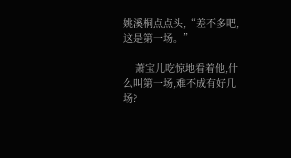姚溪桐点点头,“差不多吧,这是第一场。”

    萧宝儿吃惊地看着他,什么叫第一场,难不成有好几场?